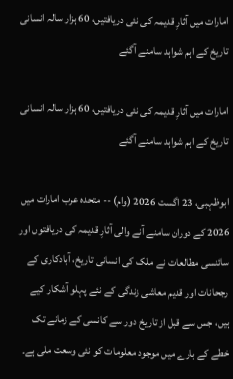امارات میں آثارِ قدیمہ کی نئی دریافتیں، 60 ہزار سالہ انسانی تاریخ کے اہم شواہد سامنے آگئے

امارات میں آثارِ قدیمہ کی نئی دریافتیں، 60 ہزار سالہ انسانی تاریخ کے اہم شواہد سامنے آگئے

ابوظہبی، 23 اگست 2026 (وام) -- متحدہ عرب امارات میں 2026 کے دوران سامنے آنے والی آثارِ قدیمہ کی دریافتوں اور سائنسی مطالعات نے ملک کی انسانی تاریخ، آبادکاری کے رجحانات اور قدیم معاشی زندگی کے نئے پہلو آشکار کیے ہیں، جس سے قبل از تاریخ دور سے کانسی کے زمانے تک خطے کے بارے میں موجود معلومات کو نئی وسعت ملی ہے۔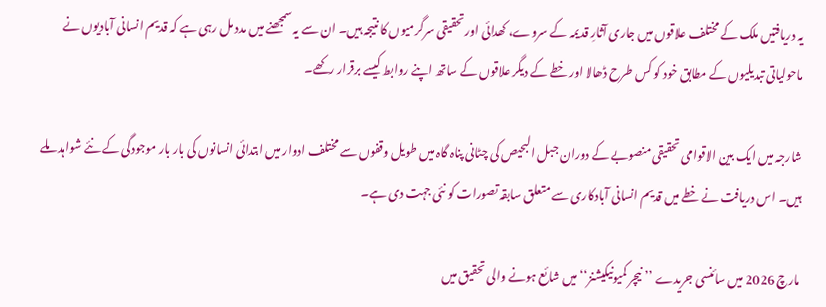یہ دریافتیں ملک کے مختلف علاقوں میں جاری آثارِ قدیمہ کے سروے، کھدائی اور تحقیقی سرگرمیوں کا نتیجہ ہیں۔ ان سے یہ سمجھنے میں مدد مل رہی ہے کہ قدیم انسانی آبادیوں نے ماحولیاتی تبدیلیوں کے مطابق خود کو کس طرح ڈھالا اور خطے کے دیگر علاقوں کے ساتھ اپنے روابط کیسے برقرار رکھے۔

شارجہ میں ایک بین الاقوامی تحقیقی منصوبے کے دوران جبل البحيص کی چٹانی پناہ گاہ میں طویل وقفوں سے مختلف ادوار میں ابتدائی انسانوں کی بار بار موجودگی کے نئے شواہد ملے ہیں۔ اس دریافت نے خطے میں قدیم انسانی آبادکاری سے متعلق سابقہ تصورات کو نئی جہت دی ہے۔

مارچ 2026 میں سائنسی جریدے ’’نیچر کمیونیکیشنز‘‘ میں شائع ہونے والی تحقیق میں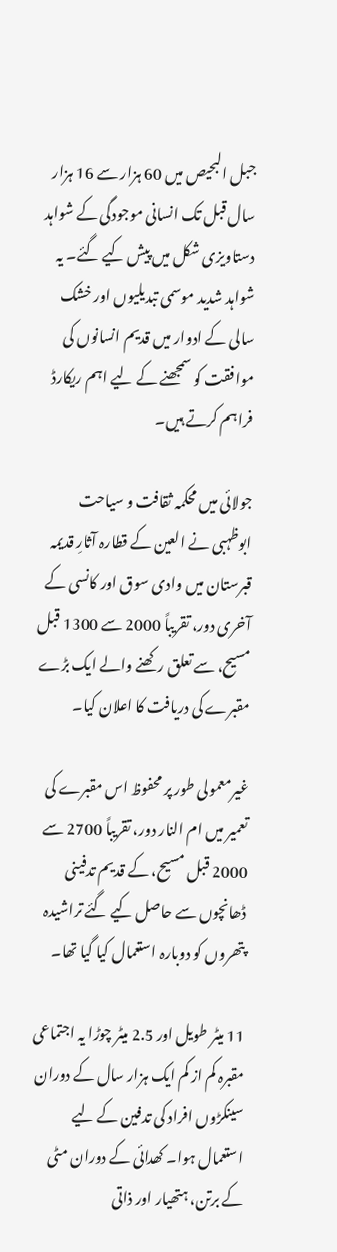جبل البحيص میں 60 ہزار سے 16 ہزار سال قبل تک انسانی موجودگی کے شواہد دستاویزی شکل میں پیش کیے گئے۔ یہ شواہد شدید موسمی تبدیلیوں اور خشک سالی کے ادوار میں قدیم انسانوں کی موافقت کو سمجھنے کے لیے اہم ریکارڈ فراہم کرتے ہیں۔

جولائی میں محکمہ ثقافت و سیاحت ابوظہبی نے العین کے قطارہ آثارِ قدیمہ قبرستان میں وادی سوق اور کانسی کے آخری دور، تقریباً 2000 سے 1300 قبل مسیح، سے تعلق رکھنے والے ایک بڑے مقبرے کی دریافت کا اعلان کیا۔

غیرمعمولی طور پر محفوظ اس مقبرے کی تعمیر میں ام النار دور، تقریباً 2700 سے 2000 قبل مسیح، کے قدیم تدفینی ڈھانچوں سے حاصل کیے گئے تراشیدہ پتھروں کو دوبارہ استعمال کیا گیا تھا۔

11 میٹر طویل اور 2.5 میٹر چوڑا یہ اجتماعی مقبرہ کم از کم ایک ہزار سال کے دوران سینکڑوں افراد کی تدفین کے لیے استعمال ہوا۔ کھدائی کے دوران مٹی کے برتن، ہتھیار اور ذاتی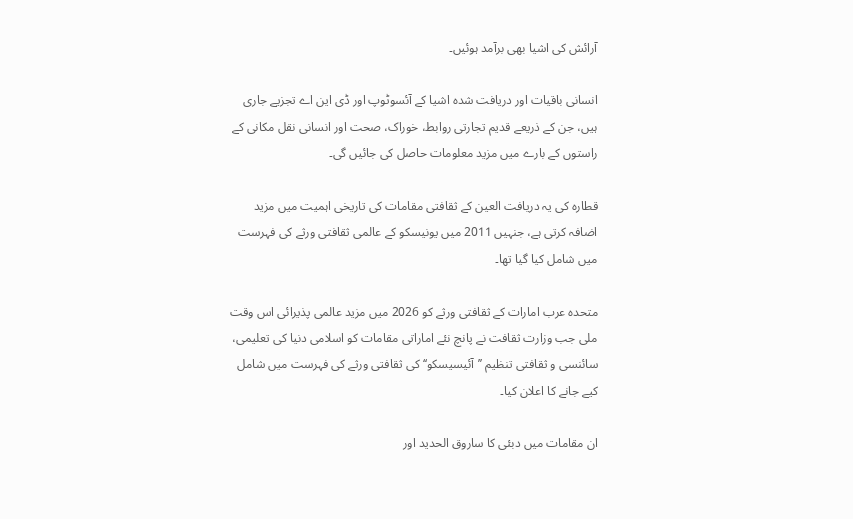آرائش کی اشیا بھی برآمد ہوئیں۔

انسانی باقیات اور دریافت شدہ اشیا کے آئسوٹوپ اور ڈی این اے تجزیے جاری ہیں، جن کے ذریعے قدیم تجارتی روابط، خوراک، صحت اور انسانی نقل مکانی کے راستوں کے بارے میں مزید معلومات حاصل کی جائیں گی۔

قطارہ کی یہ دریافت العین کے ثقافتی مقامات کی تاریخی اہمیت میں مزید اضافہ کرتی ہے، جنہیں 2011 میں یونیسکو کے عالمی ثقافتی ورثے کی فہرست میں شامل کیا گیا تھا۔

متحدہ عرب امارات کے ثقافتی ورثے کو 2026 میں مزید عالمی پذیرائی اس وقت ملی جب وزارت ثقافت نے پانچ نئے اماراتی مقامات کو اسلامی دنیا کی تعلیمی، سائنسی و ثقافتی تنظیم ’’آئیسیسکو‘‘ کی ثقافتی ورثے کی فہرست میں شامل کیے جانے کا اعلان کیا۔

ان مقامات میں دبئی کا ساروق الحدید اور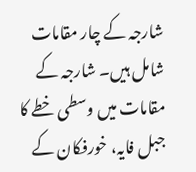شارجہ کے چار مقامات شامل ہیں۔ شارجہ کے مقامات میں وسطی خطے کا جبل فایہ، خورفکان کے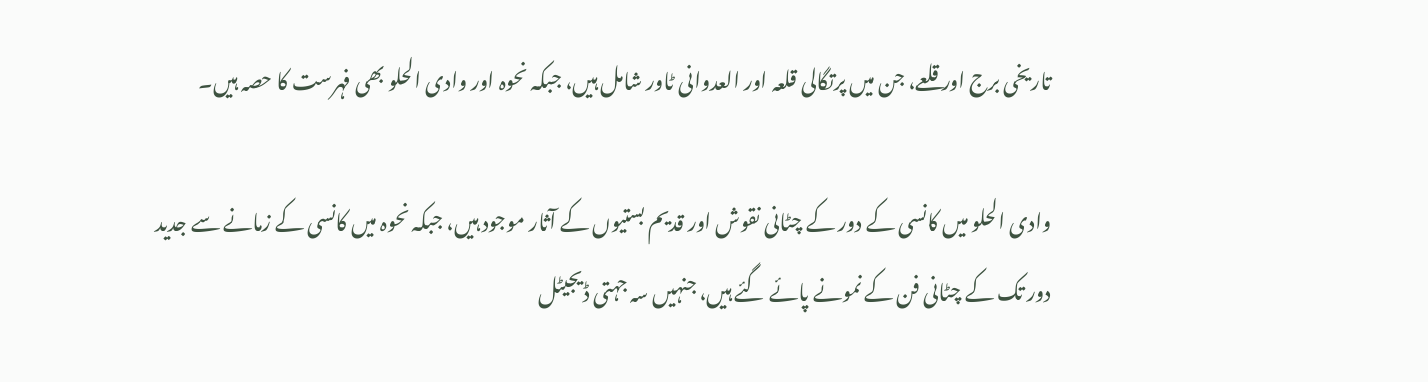تاریخی برج اور قلعے، جن میں پرتگالی قلعہ اور العدوانی ٹاور شامل ہیں، جبکہ نحوہ اور وادی الحلو بھی فہرست کا حصہ ہیں۔

وادی الحلو میں کانسی کے دور کے چٹانی نقوش اور قدیم بستیوں کے آثار موجود ہیں، جبکہ نحوہ میں کانسی کے زمانے سے جدید دور تک کے چٹانی فن کے نمونے پائے گئے ہیں، جنہیں سہ جہتی ڈیجیٹل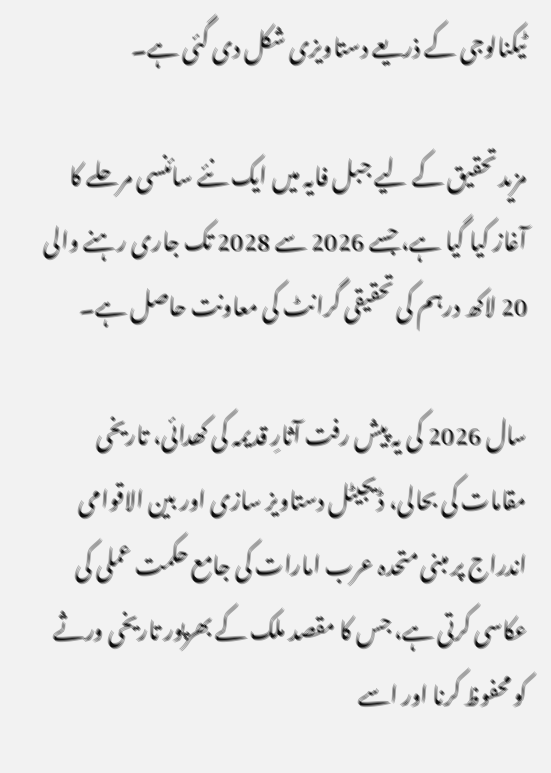ٹیکنالوجی کے ذریعے دستاویزی شکل دی گئی ہے۔

مزید تحقیق کے لیے جبل فایہ میں ایک نئے سائنسی مرحلے کا آغاز کیا گیا ہے، جسے 2026 سے 2028 تک جاری رہنے والی 20 لاکھ درہم کی تحقیقی گرانٹ کی معاونت حاصل ہے۔

سال 2026 کی یہ پیش رفت آثارِ قدیمہ کی کھدائی، تاریخی مقامات کی بحالی، ڈیجیٹل دستاویز سازی اور بین الاقوامی اندراج پر مبنی متحدہ عرب امارات کی جامع حکمت عملی کی عکاسی کرتی ہے، جس کا مقصد ملک کے بھرپور تاریخی ورثے کو محفوظ کرنا اور اسے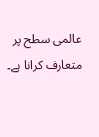عالمی سطح پر متعارف کرانا ہے۔